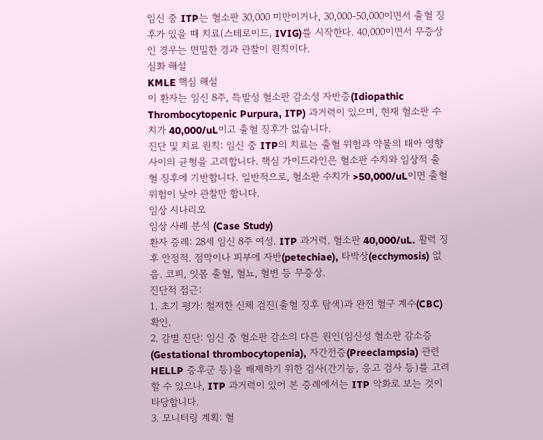임신 중 ITP는 혈소판 30,000 미만이거나, 30,000-50,000이면서 출혈 징후가 있을 때 치료(스테로이드, IVIG)를 시작한다. 40,000이면서 무증상인 경우는 면밀한 경과 관찰이 원칙이다.
심화 해설
KMLE 핵심 해설
이 환자는 임신 8주, 특발성 혈소판 감소성 자반증(Idiopathic Thrombocytopenic Purpura, ITP) 과거력이 있으며, 현재 혈소판 수치가 40,000/uL이고 출혈 징후가 없습니다.
진단 및 치료 원칙: 임신 중 ITP의 치료는 출혈 위험과 약물의 태아 영향 사이의 균형을 고려합니다. 핵심 가이드라인은 혈소판 수치와 임상적 출혈 징후에 기반합니다. 일반적으로, 혈소판 수치가 >50,000/uL이면 출혈 위험이 낮아 관찰만 합니다.
임상 시나리오
임상 사례 분석 (Case Study)
환자 증례: 28세 임신 8주 여성. ITP 과거력. 혈소판 40,000/uL. 활력 징후 안정적. 점막이나 피부에 자반(petechiae), 타박상(ecchymosis) 없음. 코피, 잇몸 출혈, 혈뇨, 혈변 등 무증상.
진단적 접근:
1. 초기 평가: 철저한 신체 검진(출혈 징후 탐색)과 완전 혈구 계수(CBC) 확인.
2. 감별 진단: 임신 중 혈소판 감소의 다른 원인(임신성 혈소판 감소증(Gestational thrombocytopenia), 자간전증(Preeclampsia) 관련 HELLP 증후군 등)을 배제하기 위한 검사(간기능, 응고 검사 등)를 고려할 수 있으나, ITP 과거력이 있어 본 증례에서는 ITP 악화로 보는 것이 타당합니다.
3. 모니터링 계획: 혈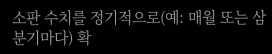소판 수치를 정기적으로(예: 매월 또는 삼분기마다) 확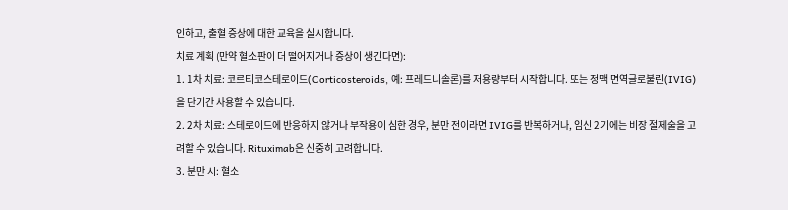인하고, 출혈 증상에 대한 교육을 실시합니다.
치료 계획 (만약 혈소판이 더 떨어지거나 증상이 생긴다면):
1. 1차 치료: 코르티코스테로이드(Corticosteroids, 예: 프레드니솔론)를 저용량부터 시작합니다. 또는 정맥 면역글로불린(IVIG)을 단기간 사용할 수 있습니다.
2. 2차 치료: 스테로이드에 반응하지 않거나 부작용이 심한 경우, 분만 전이라면 IVIG를 반복하거나, 임신 2기에는 비장 절제술을 고려할 수 있습니다. Rituximab은 신중히 고려합니다.
3. 분만 시: 혈소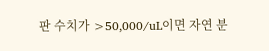판 수치가 >50,000/uL이면 자연 분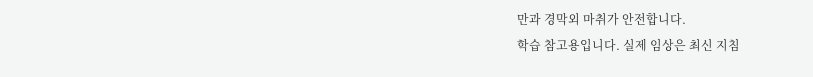만과 경막외 마취가 안전합니다.
학습 참고용입니다. 실제 임상은 최신 지침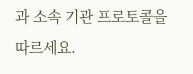과 소속 기관 프로토콜을 따르세요.